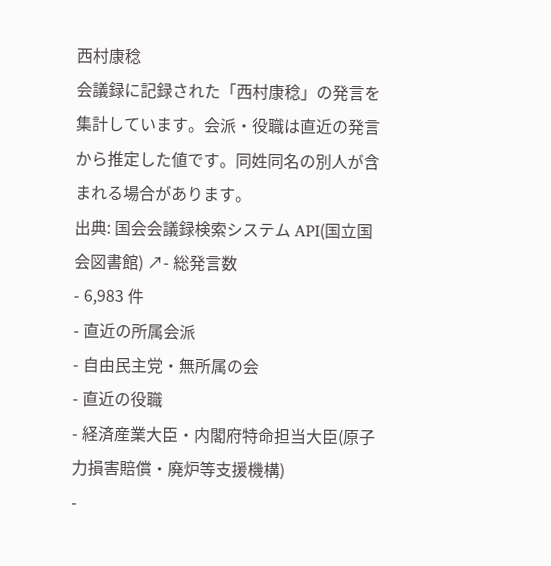西村康稔
会議録に記録された「西村康稔」の発言を集計しています。会派・役職は直近の発言から推定した値です。同姓同名の別人が含まれる場合があります。
出典: 国会会議録検索システム API(国立国会図書館) ↗- 総発言数
- 6,983 件
- 直近の所属会派
- 自由民主党・無所属の会
- 直近の役職
- 経済産業大臣・内閣府特命担当大臣(原子力損害賠償・廃炉等支援機構)
-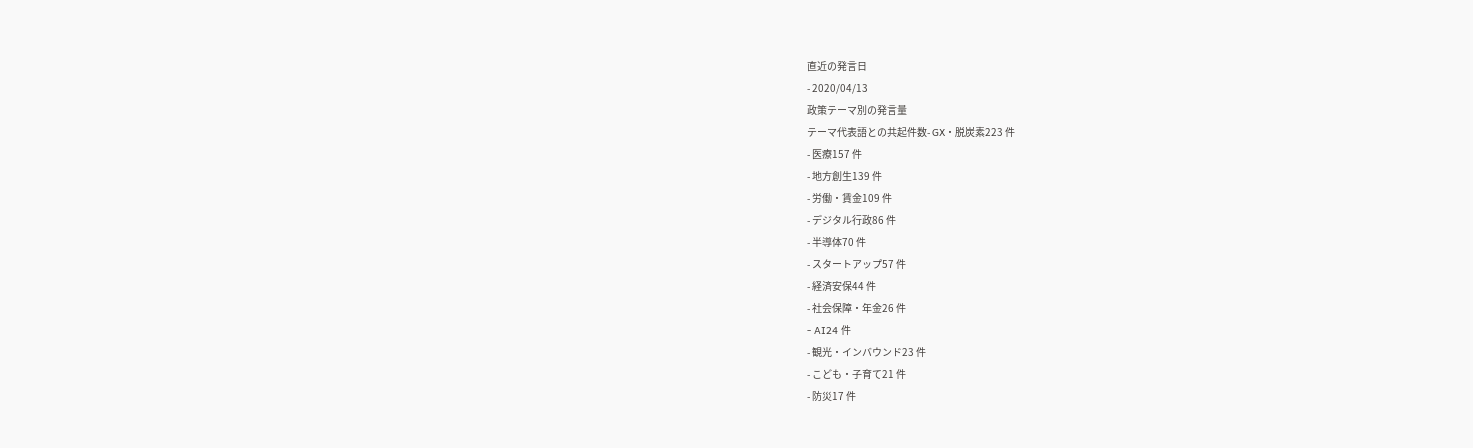直近の発言日
- 2020/04/13
政策テーマ別の発言量
テーマ代表語との共起件数- GX・脱炭素223 件
- 医療157 件
- 地方創生139 件
- 労働・賃金109 件
- デジタル行政86 件
- 半導体70 件
- スタートアップ57 件
- 経済安保44 件
- 社会保障・年金26 件
- AI24 件
- 観光・インバウンド23 件
- こども・子育て21 件
- 防災17 件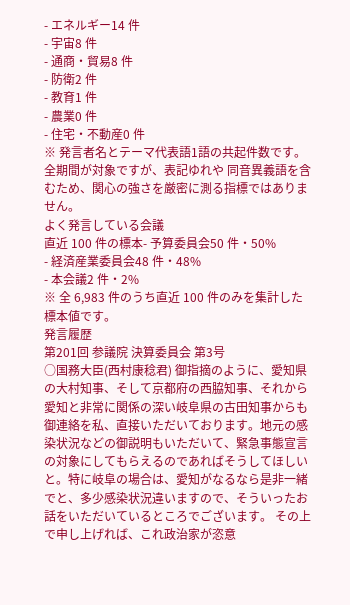- エネルギー14 件
- 宇宙8 件
- 通商・貿易8 件
- 防衛2 件
- 教育1 件
- 農業0 件
- 住宅・不動産0 件
※ 発言者名とテーマ代表語1語の共起件数です。全期間が対象ですが、表記ゆれや 同音異義語を含むため、関心の強さを厳密に測る指標ではありません。
よく発言している会議
直近 100 件の標本- 予算委員会50 件・50%
- 経済産業委員会48 件・48%
- 本会議2 件・2%
※ 全 6,983 件のうち直近 100 件のみを集計した標本値です。
発言履歴
第201回 参議院 決算委員会 第3号
○国務大臣(西村康稔君) 御指摘のように、愛知県の大村知事、そして京都府の西脇知事、それから愛知と非常に関係の深い岐阜県の古田知事からも御連絡を私、直接いただいております。地元の感染状況などの御説明もいただいて、緊急事態宣言の対象にしてもらえるのであればそうしてほしいと。特に岐阜の場合は、愛知がなるなら是非一緒でと、多少感染状況違いますので、そういったお話をいただいているところでございます。 その上で申し上げれば、これ政治家が恣意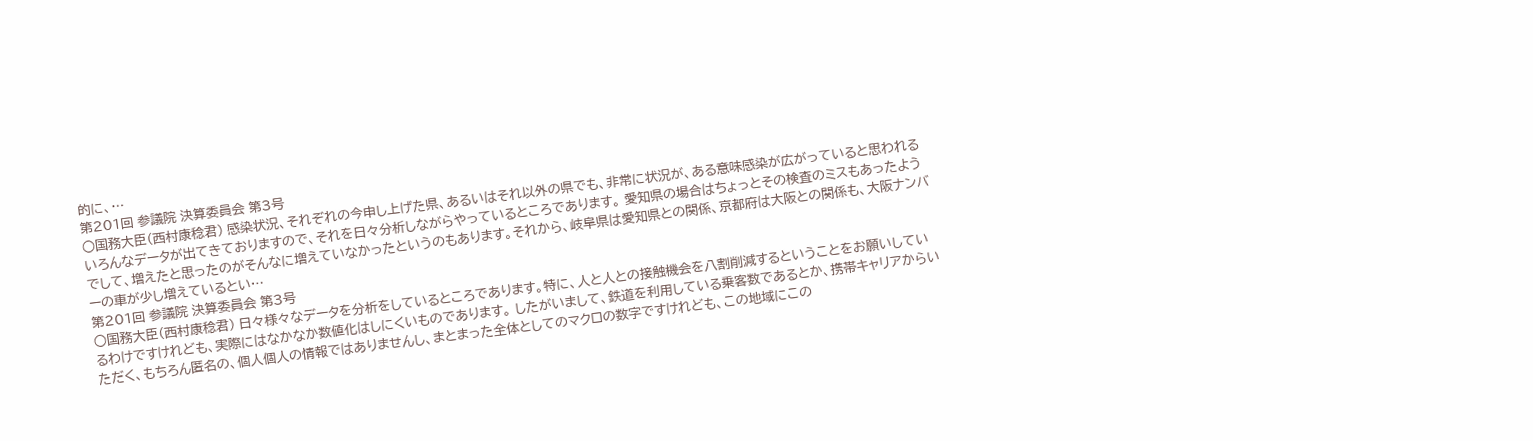的に、…
第201回 参議院 決算委員会 第3号
○国務大臣(西村康稔君) 感染状況、それぞれの今申し上げた県、あるいはそれ以外の県でも、非常に状況が、ある意味感染が広がっていると思われるいろんなデータが出てきておりますので、それを日々分析しながらやっているところであります。 愛知県の場合はちょっとその検査のミスもあったようでして、増えたと思ったのがそんなに増えていなかったというのもあります。それから、岐阜県は愛知県との関係、京都府は大阪との関係も、大阪ナンバーの車が少し増えているとい…
第201回 参議院 決算委員会 第3号
○国務大臣(西村康稔君) 日々様々なデータを分析をしているところであります。特に、人と人との接触機会を八割削減するということをお願いしているわけですけれども、実際にはなかなか数値化はしにくいものであります。 したがいまして、鉄道を利用している乗客数であるとか、携帯キャリアからいただく、もちろん匿名の、個人個人の情報ではありませんし、まとまった全体としてのマクロの数字ですけれども、この地域にこの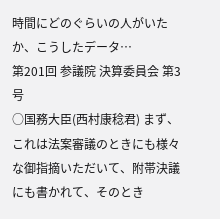時間にどのぐらいの人がいたか、こうしたデータ…
第201回 参議院 決算委員会 第3号
○国務大臣(西村康稔君) まず、これは法案審議のときにも様々な御指摘いただいて、附帯決議にも書かれて、そのとき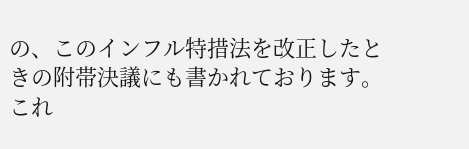の、このインフル特措法を改正したときの附帯決議にも書かれております。これ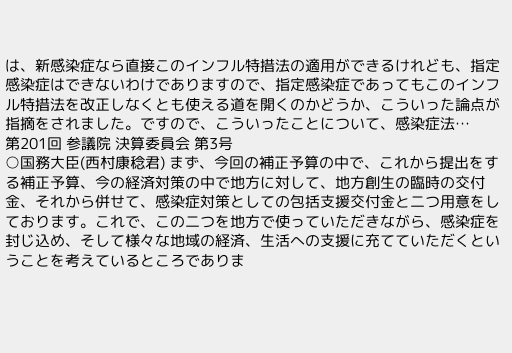は、新感染症なら直接このインフル特措法の適用ができるけれども、指定感染症はできないわけでありますので、指定感染症であってもこのインフル特措法を改正しなくとも使える道を開くのかどうか、こういった論点が指摘をされました。ですので、こういったことについて、感染症法…
第201回 参議院 決算委員会 第3号
○国務大臣(西村康稔君) まず、今回の補正予算の中で、これから提出をする補正予算、今の経済対策の中で地方に対して、地方創生の臨時の交付金、それから併せて、感染症対策としての包括支援交付金と二つ用意をしております。これで、この二つを地方で使っていただきながら、感染症を封じ込め、そして様々な地域の経済、生活への支援に充てていただくということを考えているところでありま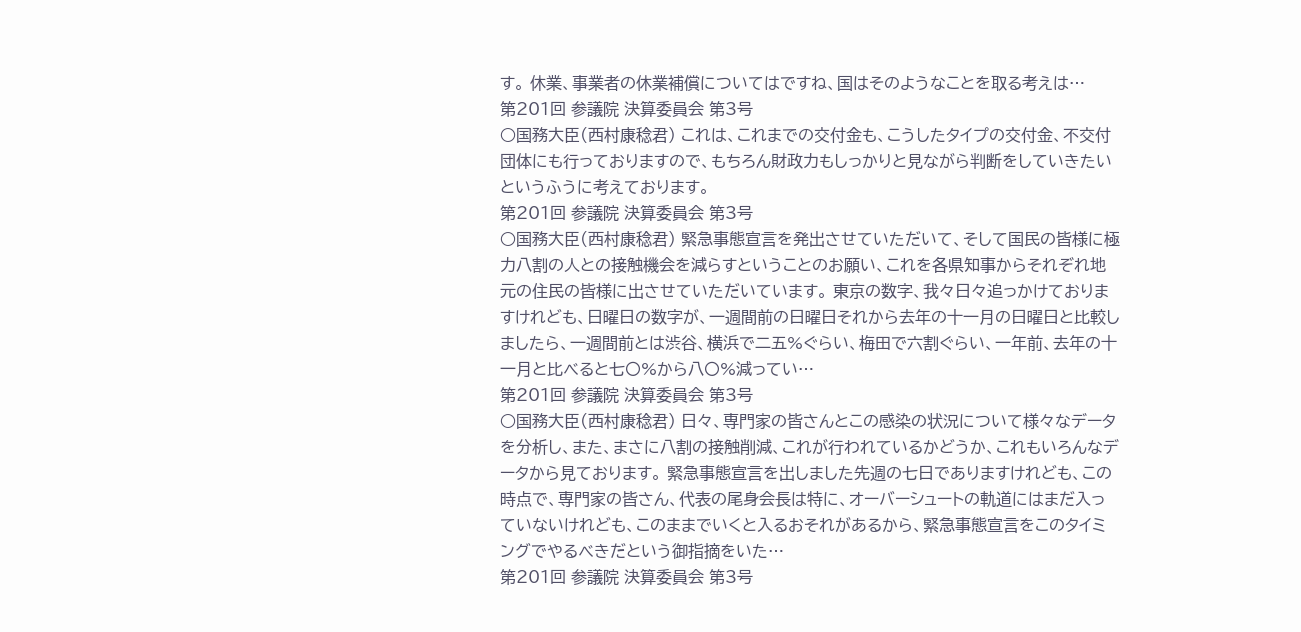す。 休業、事業者の休業補償についてはですね、国はそのようなことを取る考えは…
第201回 参議院 決算委員会 第3号
○国務大臣(西村康稔君) これは、これまでの交付金も、こうしたタイプの交付金、不交付団体にも行っておりますので、もちろん財政力もしっかりと見ながら判断をしていきたいというふうに考えております。
第201回 参議院 決算委員会 第3号
○国務大臣(西村康稔君) 緊急事態宣言を発出させていただいて、そして国民の皆様に極力八割の人との接触機会を減らすということのお願い、これを各県知事からそれぞれ地元の住民の皆様に出させていただいています。 東京の数字、我々日々追っかけておりますけれども、日曜日の数字が、一週間前の日曜日それから去年の十一月の日曜日と比較しましたら、一週間前とは渋谷、横浜で二五%ぐらい、梅田で六割ぐらい、一年前、去年の十一月と比べると七〇%から八〇%減ってい…
第201回 参議院 決算委員会 第3号
○国務大臣(西村康稔君) 日々、専門家の皆さんとこの感染の状況について様々なデータを分析し、また、まさに八割の接触削減、これが行われているかどうか、これもいろんなデータから見ております。 緊急事態宣言を出しました先週の七日でありますけれども、この時点で、専門家の皆さん、代表の尾身会長は特に、オーバーシュートの軌道にはまだ入っていないけれども、このままでいくと入るおそれがあるから、緊急事態宣言をこのタイミングでやるべきだという御指摘をいた…
第201回 参議院 決算委員会 第3号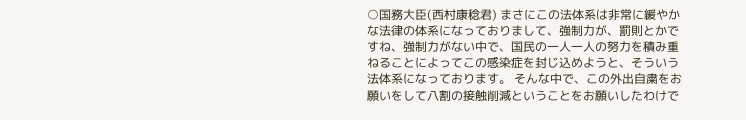○国務大臣(西村康稔君) まさにこの法体系は非常に緩やかな法律の体系になっておりまして、強制力が、罰則とかですね、強制力がない中で、国民の一人一人の努力を積み重ねることによってこの感染症を封じ込めようと、そういう法体系になっております。 そんな中で、この外出自粛をお願いをして八割の接触削減ということをお願いしたわけで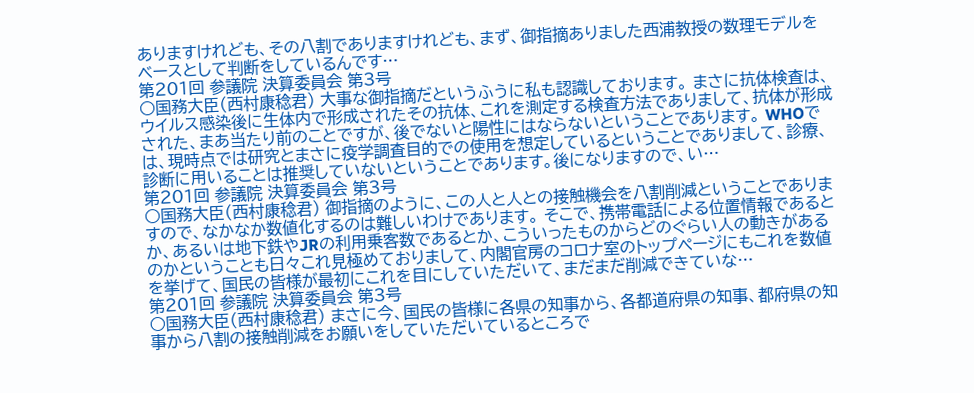ありますけれども、その八割でありますけれども、まず、御指摘ありました西浦教授の数理モデルをベースとして判断をしているんです…
第201回 参議院 決算委員会 第3号
○国務大臣(西村康稔君) 大事な御指摘だというふうに私も認識しております。 まさに抗体検査は、ウイルス感染後に生体内で形成されたその抗体、これを測定する検査方法でありまして、抗体が形成された、まあ当たり前のことですが、後でないと陽性にはならないということであります。 WHOでは、現時点では研究とまさに疫学調査目的での使用を想定しているということでありまして、診療、診断に用いることは推奨していないということであります。後になりますので、い…
第201回 参議院 決算委員会 第3号
○国務大臣(西村康稔君) 御指摘のように、この人と人との接触機会を八割削減ということでありますので、なかなか数値化するのは難しいわけであります。 そこで、携帯電話による位置情報であるとか、あるいは地下鉄やJRの利用乗客数であるとか、こういったものからどのぐらい人の動きがあるのかということも日々これ見極めておりまして、内閣官房のコロナ室のトップページにもこれを数値を挙げて、国民の皆様が最初にこれを目にしていただいて、まだまだ削減できていな…
第201回 参議院 決算委員会 第3号
○国務大臣(西村康稔君) まさに今、国民の皆様に各県の知事から、各都道府県の知事、都府県の知事から八割の接触削減をお願いをしていただいているところで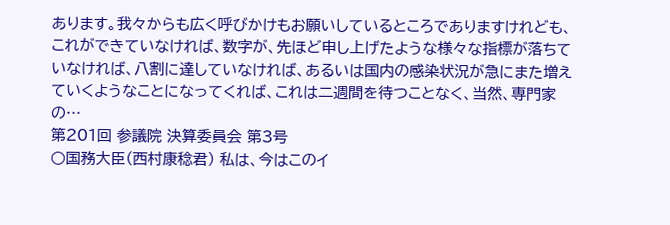あります。我々からも広く呼びかけもお願いしているところでありますけれども、これができていなければ、数字が、先ほど申し上げたような様々な指標が落ちていなければ、八割に達していなければ、あるいは国内の感染状況が急にまた増えていくようなことになってくれば、これは二週間を待つことなく、当然、専門家の…
第201回 参議院 決算委員会 第3号
○国務大臣(西村康稔君) 私は、今はこのイ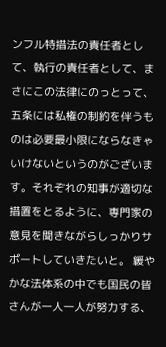ンフル特措法の責任者として、執行の責任者として、まさにこの法律にのっとって、五条には私権の制約を伴うものは必要最小限にならなきゃいけないというのがございます。それぞれの知事が適切な措置をとるように、専門家の意見を聞きながらしっかりサポートしていきたいと。 緩やかな法体系の中でも国民の皆さんが一人一人が努力する、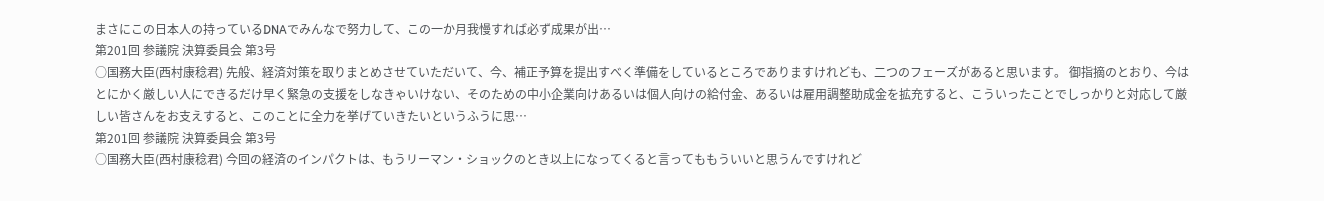まさにこの日本人の持っているDNAでみんなで努力して、この一か月我慢すれば必ず成果が出…
第201回 参議院 決算委員会 第3号
○国務大臣(西村康稔君) 先般、経済対策を取りまとめさせていただいて、今、補正予算を提出すべく準備をしているところでありますけれども、二つのフェーズがあると思います。 御指摘のとおり、今はとにかく厳しい人にできるだけ早く緊急の支援をしなきゃいけない、そのための中小企業向けあるいは個人向けの給付金、あるいは雇用調整助成金を拡充すると、こういったことでしっかりと対応して厳しい皆さんをお支えすると、このことに全力を挙げていきたいというふうに思…
第201回 参議院 決算委員会 第3号
○国務大臣(西村康稔君) 今回の経済のインパクトは、もうリーマン・ショックのとき以上になってくると言ってももういいと思うんですけれど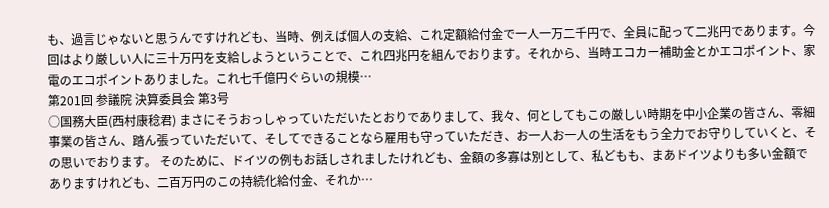も、過言じゃないと思うんですけれども、当時、例えば個人の支給、これ定額給付金で一人一万二千円で、全員に配って二兆円であります。今回はより厳しい人に三十万円を支給しようということで、これ四兆円を組んでおります。それから、当時エコカー補助金とかエコポイント、家電のエコポイントありました。これ七千億円ぐらいの規模…
第201回 参議院 決算委員会 第3号
○国務大臣(西村康稔君) まさにそうおっしゃっていただいたとおりでありまして、我々、何としてもこの厳しい時期を中小企業の皆さん、零細事業の皆さん、踏ん張っていただいて、そしてできることなら雇用も守っていただき、お一人お一人の生活をもう全力でお守りしていくと、その思いでおります。 そのために、ドイツの例もお話しされましたけれども、金額の多寡は別として、私どもも、まあドイツよりも多い金額でありますけれども、二百万円のこの持続化給付金、それか…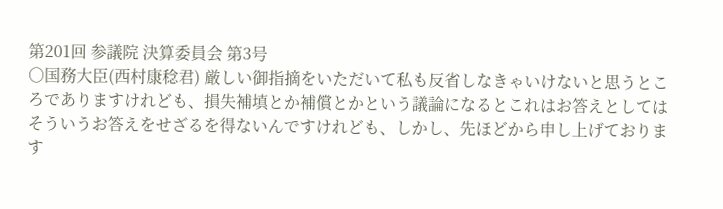第201回 参議院 決算委員会 第3号
○国務大臣(西村康稔君) 厳しい御指摘をいただいて私も反省しなきゃいけないと思うところでありますけれども、損失補填とか補償とかという議論になるとこれはお答えとしてはそういうお答えをせざるを得ないんですけれども、しかし、先ほどから申し上げております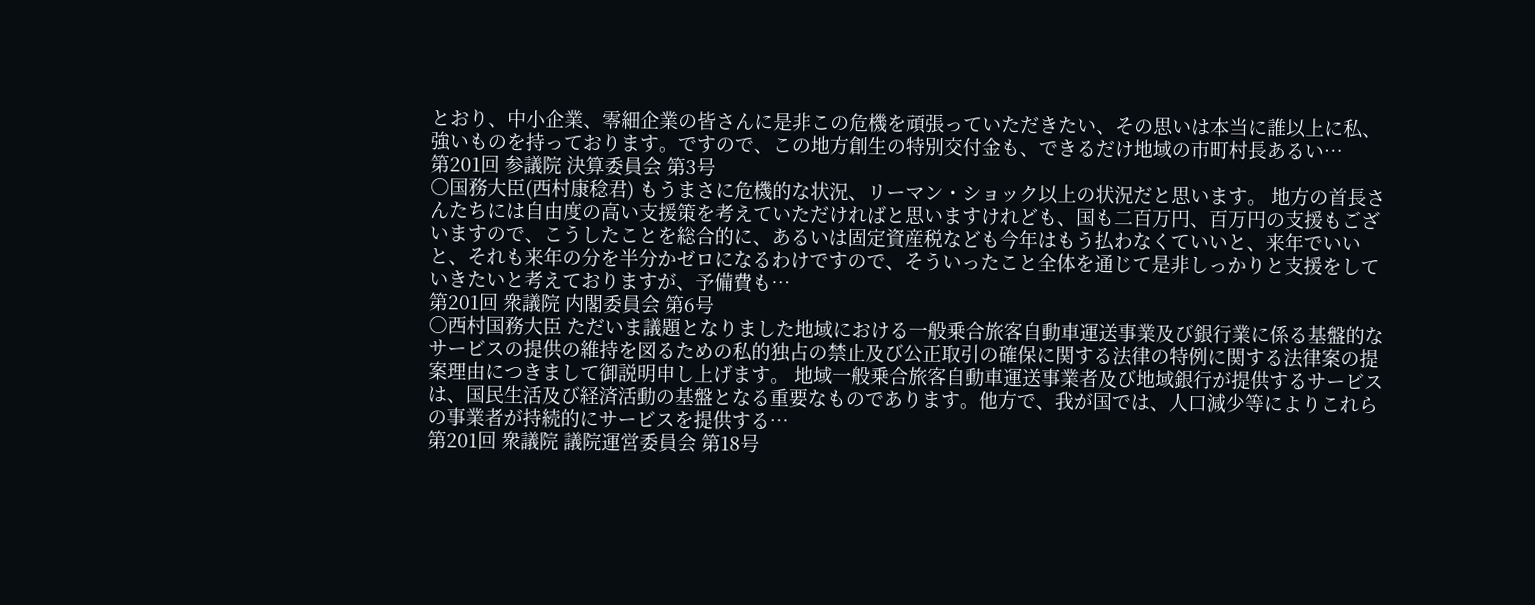とおり、中小企業、零細企業の皆さんに是非この危機を頑張っていただきたい、その思いは本当に誰以上に私、強いものを持っております。ですので、この地方創生の特別交付金も、できるだけ地域の市町村長あるい…
第201回 参議院 決算委員会 第3号
○国務大臣(西村康稔君) もうまさに危機的な状況、リーマン・ショック以上の状況だと思います。 地方の首長さんたちには自由度の高い支援策を考えていただければと思いますけれども、国も二百万円、百万円の支援もございますので、こうしたことを総合的に、あるいは固定資産税なども今年はもう払わなくていいと、来年でいいと、それも来年の分を半分かゼロになるわけですので、そういったこと全体を通じて是非しっかりと支援をしていきたいと考えておりますが、予備費も…
第201回 衆議院 内閣委員会 第6号
○西村国務大臣 ただいま議題となりました地域における一般乗合旅客自動車運送事業及び銀行業に係る基盤的なサービスの提供の維持を図るための私的独占の禁止及び公正取引の確保に関する法律の特例に関する法律案の提案理由につきまして御説明申し上げます。 地域一般乗合旅客自動車運送事業者及び地域銀行が提供するサービスは、国民生活及び経済活動の基盤となる重要なものであります。他方で、我が国では、人口減少等によりこれらの事業者が持続的にサービスを提供する…
第201回 衆議院 議院運営委員会 第18号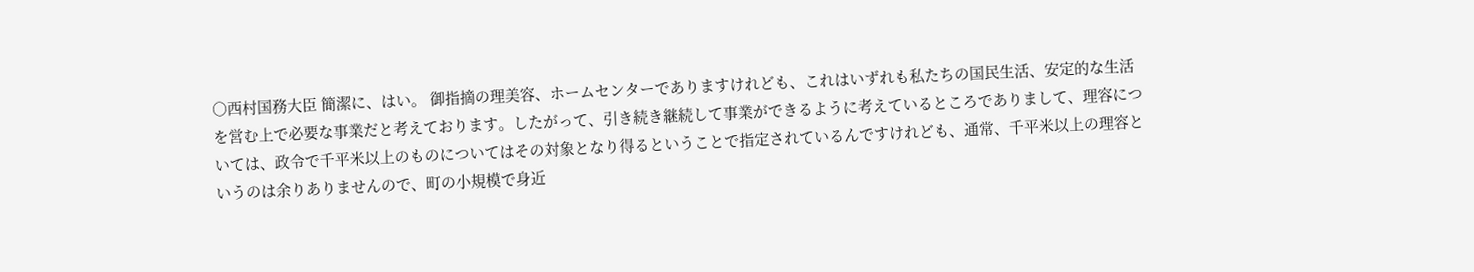○西村国務大臣 簡潔に、はい。 御指摘の理美容、ホームセンターでありますけれども、これはいずれも私たちの国民生活、安定的な生活を営む上で必要な事業だと考えております。したがって、引き続き継続して事業ができるように考えているところでありまして、理容については、政令で千平米以上のものについてはその対象となり得るということで指定されているんですけれども、通常、千平米以上の理容というのは余りありませんので、町の小規模で身近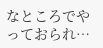なところでやっておられ…